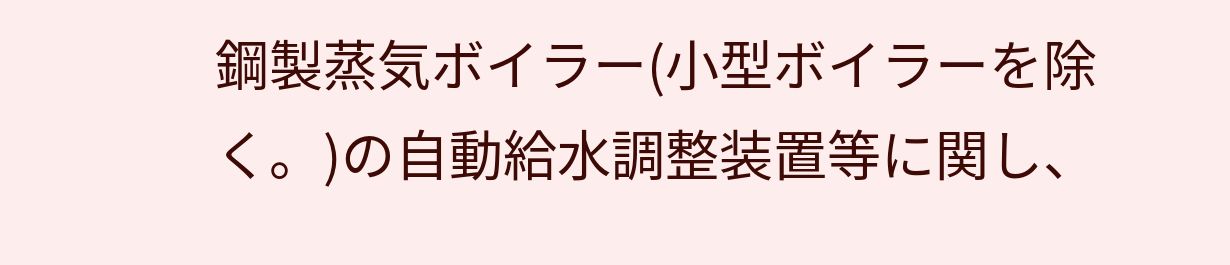鋼製蒸気ボイラー(小型ボイラーを除く。)の自動給水調整装置等に関し、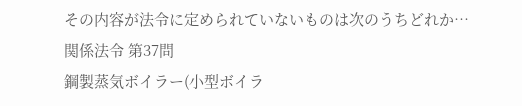その内容が法令に定められていないものは次のうちどれか…
関係法令 第37問
鋼製蒸気ボイラー(小型ボイラ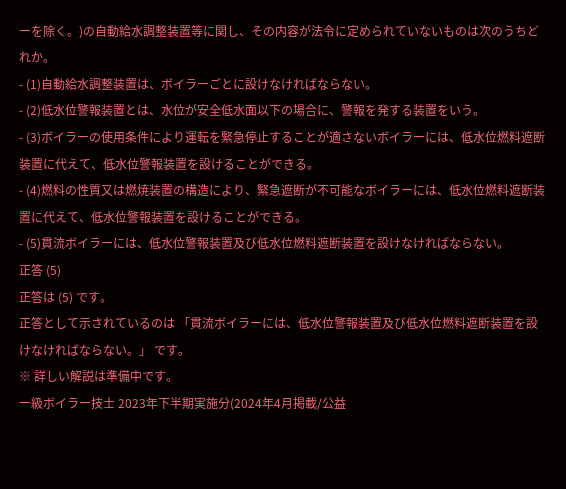ーを除く。)の自動給水調整装置等に関し、その内容が法令に定められていないものは次のうちどれか。
- (1)自動給水調整装置は、ボイラーごとに設けなければならない。
- (2)低水位警報装置とは、水位が安全低水面以下の場合に、警報を発する装置をいう。
- (3)ボイラーの使用条件により運転を緊急停止することが適さないボイラーには、低水位燃料遮断装置に代えて、低水位警報装置を設けることができる。
- (4)燃料の性質又は燃焼装置の構造により、緊急遮断が不可能なボイラーには、低水位燃料遮断装置に代えて、低水位警報装置を設けることができる。
- (5)貫流ボイラーには、低水位警報装置及び低水位燃料遮断装置を設けなければならない。
正答 (5)
正答は (5) です。
正答として示されているのは 「貫流ボイラーには、低水位警報装置及び低水位燃料遮断装置を設けなければならない。」 です。
※ 詳しい解説は準備中です。
一級ボイラー技士 2023年下半期実施分(2024年4月掲載/公益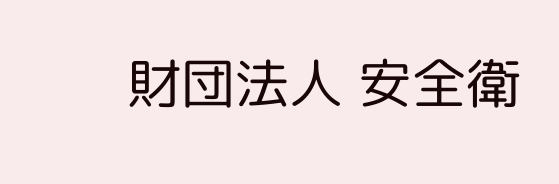財団法人 安全衛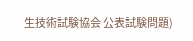生技術試験協会 公表試験問題)